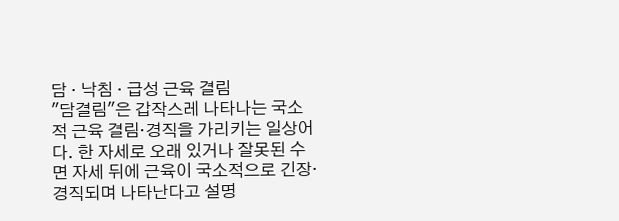담 · 낙침 · 급성 근육 결림
"담결림"은 갑작스레 나타나는 국소적 근육 결림·경직을 가리키는 일상어다. 한 자세로 오래 있거나 잘못된 수면 자세 뒤에 근육이 국소적으로 긴장·경직되며 나타난다고 설명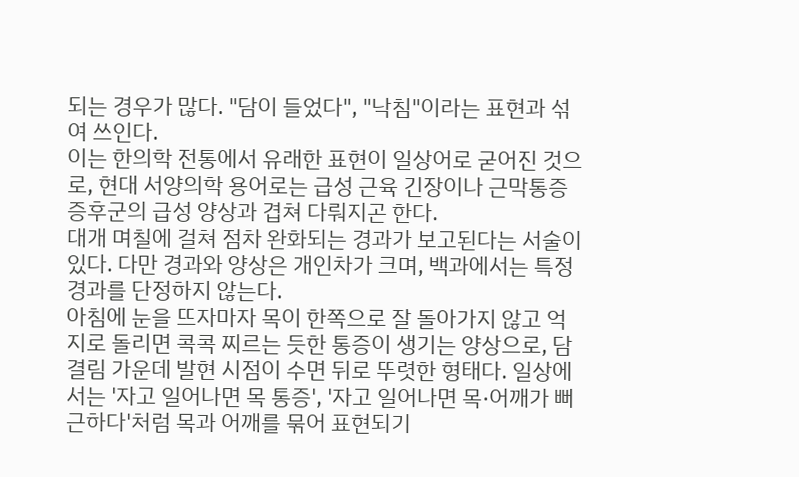되는 경우가 많다. "담이 들었다", "낙침"이라는 표현과 섞여 쓰인다.
이는 한의학 전통에서 유래한 표현이 일상어로 굳어진 것으로, 현대 서양의학 용어로는 급성 근육 긴장이나 근막통증증후군의 급성 양상과 겹쳐 다뤄지곤 한다.
대개 며칠에 걸쳐 점차 완화되는 경과가 보고된다는 서술이 있다. 다만 경과와 양상은 개인차가 크며, 백과에서는 특정 경과를 단정하지 않는다.
아침에 눈을 뜨자마자 목이 한쪽으로 잘 돌아가지 않고 억지로 돌리면 콕콕 찌르는 듯한 통증이 생기는 양상으로, 담결림 가운데 발현 시점이 수면 뒤로 뚜렷한 형태다. 일상에서는 '자고 일어나면 목 통증', '자고 일어나면 목·어깨가 뻐근하다'처럼 목과 어깨를 묶어 표현되기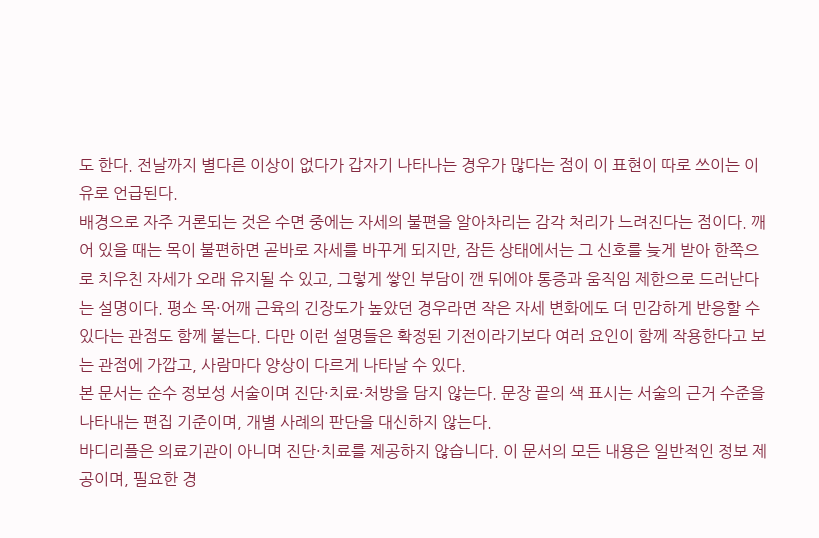도 한다. 전날까지 별다른 이상이 없다가 갑자기 나타나는 경우가 많다는 점이 이 표현이 따로 쓰이는 이유로 언급된다.
배경으로 자주 거론되는 것은 수면 중에는 자세의 불편을 알아차리는 감각 처리가 느려진다는 점이다. 깨어 있을 때는 목이 불편하면 곧바로 자세를 바꾸게 되지만, 잠든 상태에서는 그 신호를 늦게 받아 한쪽으로 치우친 자세가 오래 유지될 수 있고, 그렇게 쌓인 부담이 깬 뒤에야 통증과 움직임 제한으로 드러난다는 설명이다. 평소 목·어깨 근육의 긴장도가 높았던 경우라면 작은 자세 변화에도 더 민감하게 반응할 수 있다는 관점도 함께 붙는다. 다만 이런 설명들은 확정된 기전이라기보다 여러 요인이 함께 작용한다고 보는 관점에 가깝고, 사람마다 양상이 다르게 나타날 수 있다.
본 문서는 순수 정보성 서술이며 진단·치료·처방을 담지 않는다. 문장 끝의 색 표시는 서술의 근거 수준을 나타내는 편집 기준이며, 개별 사례의 판단을 대신하지 않는다.
바디리플은 의료기관이 아니며 진단·치료를 제공하지 않습니다. 이 문서의 모든 내용은 일반적인 정보 제공이며, 필요한 경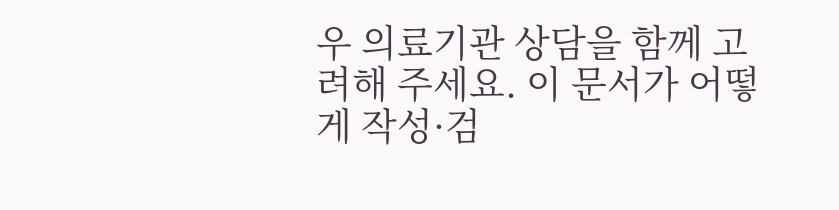우 의료기관 상담을 함께 고려해 주세요. 이 문서가 어떻게 작성·검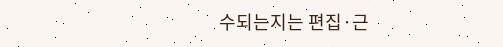수되는지는 편집·근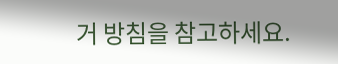거 방침을 참고하세요.